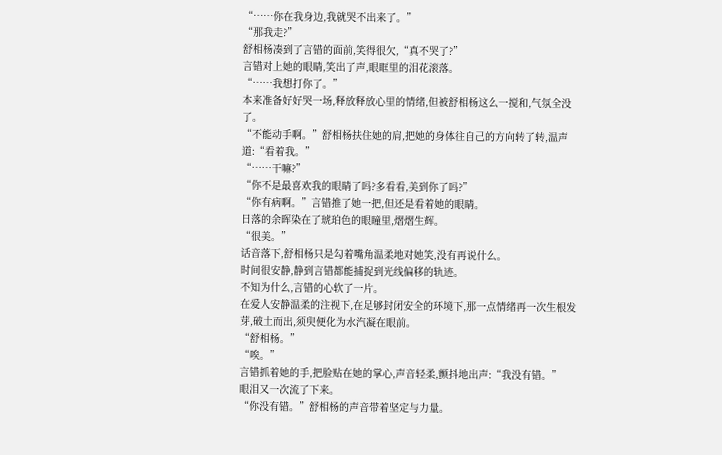“……你在我身边,我就哭不出来了。”
“那我走?”
舒相杨凑到了言错的面前,笑得很欠,“真不哭了?”
言错对上她的眼睛,笑出了声,眼眶里的泪花滚落。
“……我想打你了。”
本来准备好好哭一场,释放释放心里的情绪,但被舒相杨这么一搅和,气氛全没了。
“不能动手啊。”舒相杨扶住她的肩,把她的身体往自己的方向转了转,温声道:“看着我。”
“……干嘛?”
“你不是最喜欢我的眼睛了吗?多看看,美到你了吗?”
“你有病啊。”言错推了她一把,但还是看着她的眼睛。
日落的余晖染在了琥珀色的眼瞳里,熠熠生辉。
“很美。”
话音落下,舒相杨只是勾着嘴角温柔地对她笑,没有再说什么。
时间很安静,静到言错都能捕捉到光线偏移的轨迹。
不知为什么,言错的心软了一片。
在爱人安静温柔的注视下,在足够封闭安全的环境下,那一点情绪再一次生根发芽,破土而出,须臾便化为水汽凝在眼前。
“舒相杨。”
“唉。”
言错抓着她的手,把脸贴在她的掌心,声音轻柔,颤抖地出声:“我没有错。”
眼泪又一次流了下来。
“你没有错。”舒相杨的声音带着坚定与力量。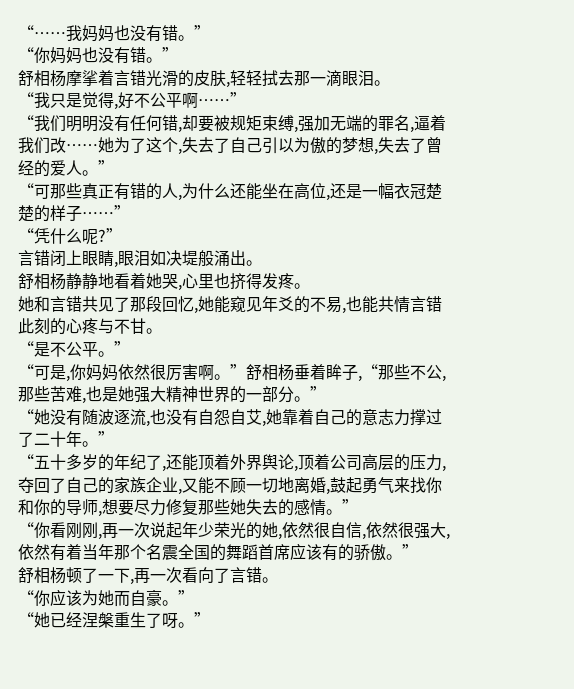“……我妈妈也没有错。”
“你妈妈也没有错。”
舒相杨摩挲着言错光滑的皮肤,轻轻拭去那一滴眼泪。
“我只是觉得,好不公平啊……”
“我们明明没有任何错,却要被规矩束缚,强加无端的罪名,逼着我们改……她为了这个,失去了自己引以为傲的梦想,失去了曾经的爱人。”
“可那些真正有错的人,为什么还能坐在高位,还是一幅衣冠楚楚的样子……”
“凭什么呢?”
言错闭上眼睛,眼泪如决堤般涌出。
舒相杨静静地看着她哭,心里也挤得发疼。
她和言错共见了那段回忆,她能窥见年爻的不易,也能共情言错此刻的心疼与不甘。
“是不公平。”
“可是,你妈妈依然很厉害啊。”舒相杨垂着眸子,“那些不公,那些苦难,也是她强大精神世界的一部分。”
“她没有随波逐流,也没有自怨自艾,她靠着自己的意志力撑过了二十年。”
“五十多岁的年纪了,还能顶着外界舆论,顶着公司高层的压力,夺回了自己的家族企业,又能不顾一切地离婚,鼓起勇气来找你和你的导师,想要尽力修复那些她失去的感情。”
“你看刚刚,再一次说起年少荣光的她,依然很自信,依然很强大,依然有着当年那个名震全国的舞蹈首席应该有的骄傲。”
舒相杨顿了一下,再一次看向了言错。
“你应该为她而自豪。”
“她已经涅槃重生了呀。”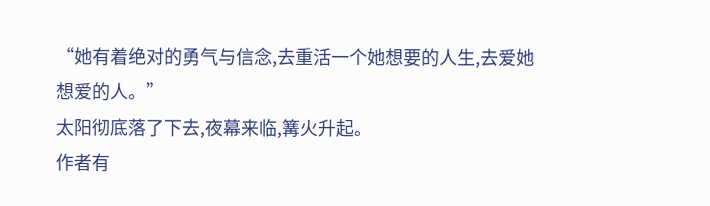“她有着绝对的勇气与信念,去重活一个她想要的人生,去爱她想爱的人。”
太阳彻底落了下去,夜幕来临,篝火升起。
作者有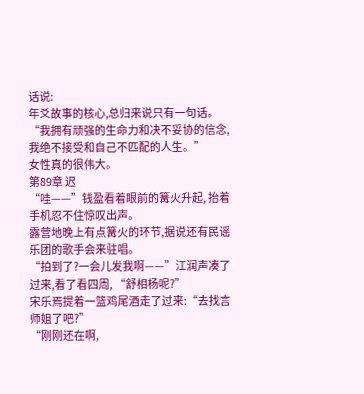话说:
年爻故事的核心,总归来说只有一句话。
“我拥有顽强的生命力和决不妥协的信念,我绝不接受和自己不匹配的人生。”
女性真的很伟大。
第89章 迟
“哇——”钱盈看着眼前的篝火升起, 抬着手机忍不住惊叹出声。
露营地晚上有点篝火的环节,据说还有民谣乐团的歌手会来驻唱。
“拍到了?一会儿发我啊——”江润声凑了过来,看了看四周, “舒相杨呢?”
宋乐焉提着一篮鸡尾酒走了过来:“去找言师姐了吧?”
“刚刚还在啊,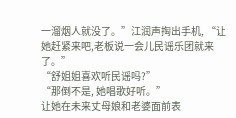一溜烟人就没了。”江润声掏出手机, “让她赶紧来吧,老板说一会儿民谣乐团就来了。”
“舒姐姐喜欢听民谣吗?”
“那倒不是, 她唱歌好听。”
让她在未来丈母娘和老婆面前表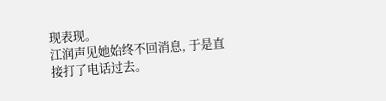现表现。
江润声见她始终不回消息, 于是直接打了电话过去。